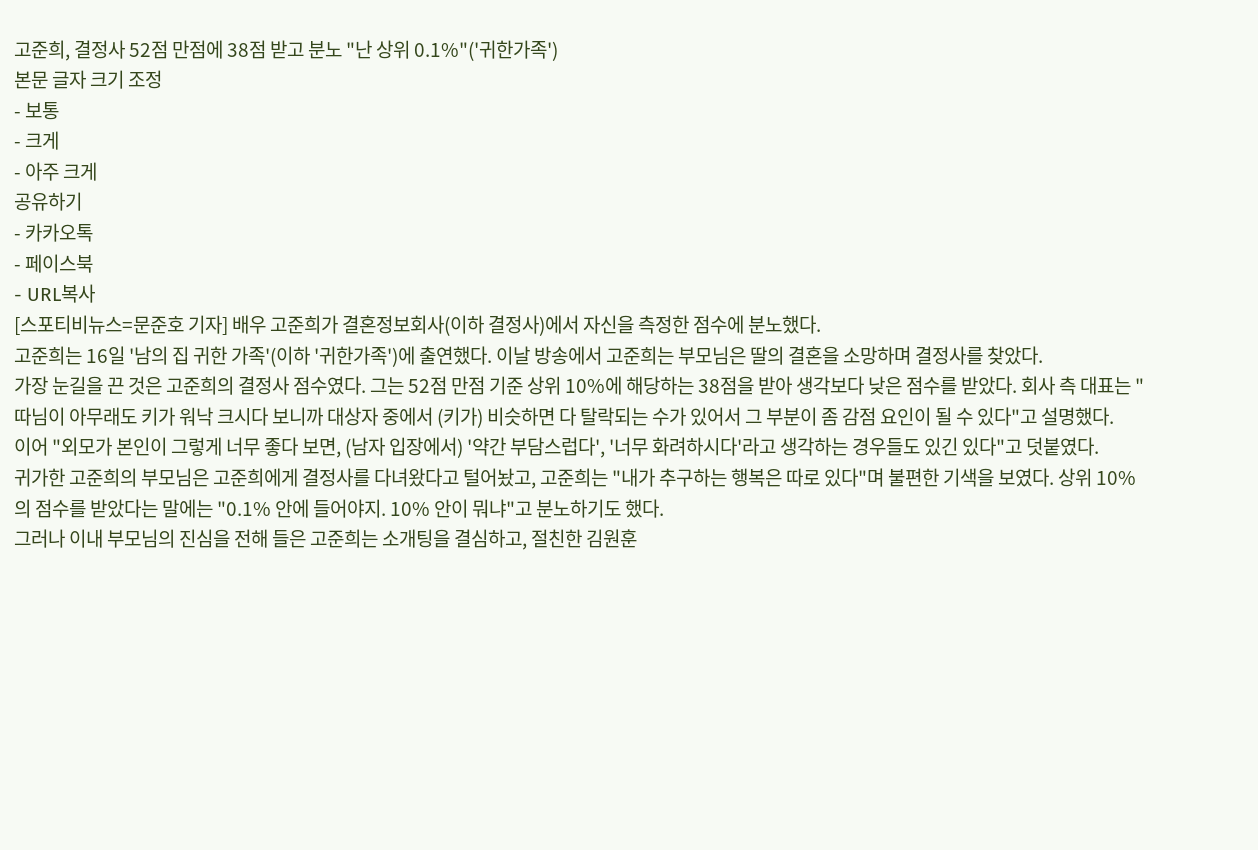고준희, 결정사 52점 만점에 38점 받고 분노 "난 상위 0.1%"('귀한가족')
본문 글자 크기 조정
- 보통
- 크게
- 아주 크게
공유하기
- 카카오톡
- 페이스북
- URL복사
[스포티비뉴스=문준호 기자] 배우 고준희가 결혼정보회사(이하 결정사)에서 자신을 측정한 점수에 분노했다.
고준희는 16일 '남의 집 귀한 가족'(이하 '귀한가족')에 출연했다. 이날 방송에서 고준희는 부모님은 딸의 결혼을 소망하며 결정사를 찾았다.
가장 눈길을 끈 것은 고준희의 결정사 점수였다. 그는 52점 만점 기준 상위 10%에 해당하는 38점을 받아 생각보다 낮은 점수를 받았다. 회사 측 대표는 "따님이 아무래도 키가 워낙 크시다 보니까 대상자 중에서 (키가) 비슷하면 다 탈락되는 수가 있어서 그 부분이 좀 감점 요인이 될 수 있다"고 설명했다.
이어 "외모가 본인이 그렇게 너무 좋다 보면, (남자 입장에서) '약간 부담스럽다', '너무 화려하시다'라고 생각하는 경우들도 있긴 있다"고 덧붙였다.
귀가한 고준희의 부모님은 고준희에게 결정사를 다녀왔다고 털어놨고, 고준희는 "내가 추구하는 행복은 따로 있다"며 불편한 기색을 보였다. 상위 10%의 점수를 받았다는 말에는 "0.1% 안에 들어야지. 10% 안이 뭐냐"고 분노하기도 했다.
그러나 이내 부모님의 진심을 전해 들은 고준희는 소개팅을 결심하고, 절친한 김원훈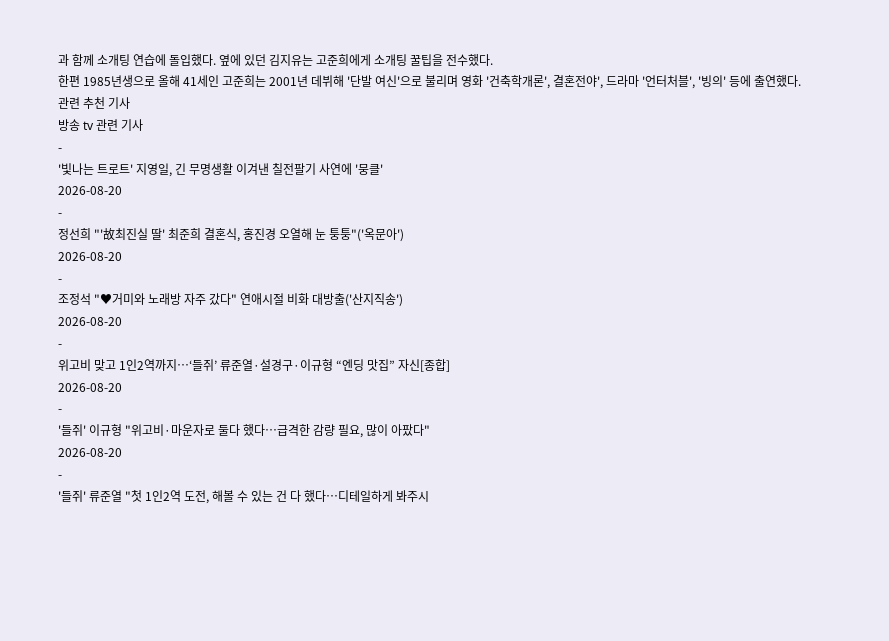과 함께 소개팅 연습에 돌입했다. 옆에 있던 김지유는 고준희에게 소개팅 꿀팁을 전수했다.
한편 1985년생으로 올해 41세인 고준희는 2001년 데뷔해 '단발 여신'으로 불리며 영화 '건축학개론', 결혼전야', 드라마 '언터처블', '빙의' 등에 출연했다.
관련 추천 기사
방송 tv 관련 기사
-
'빛나는 트로트' 지영일, 긴 무명생활 이겨낸 칠전팔기 사연에 '뭉클'
2026-08-20
-
정선희 "'故최진실 딸' 최준희 결혼식, 홍진경 오열해 눈 퉁퉁"('옥문아')
2026-08-20
-
조정석 "♥거미와 노래방 자주 갔다" 연애시절 비화 대방출('산지직송')
2026-08-20
-
위고비 맞고 1인2역까지…‘들쥐’ 류준열·설경구·이규형 “엔딩 맛집” 자신[종합]
2026-08-20
-
'들쥐' 이규형 "위고비·마운자로 둘다 했다…급격한 감량 필요, 많이 아팠다"
2026-08-20
-
'들쥐' 류준열 "첫 1인2역 도전, 해볼 수 있는 건 다 했다…디테일하게 봐주시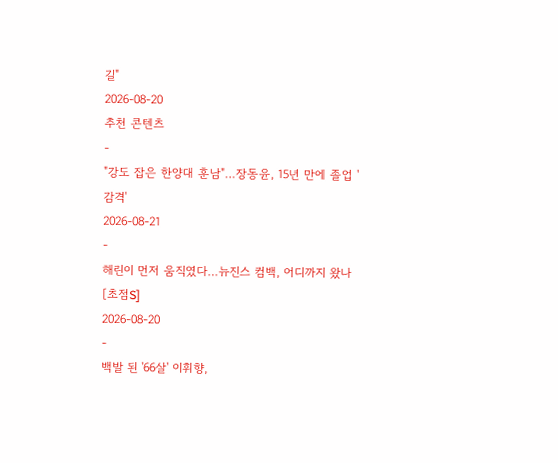길"
2026-08-20
추천 콘텐츠
-
"강도 잡은 한양대 훈남"…장동윤, 15년 만에 졸업 '감격'
2026-08-21
-
해린이 먼저 움직였다…뉴진스 컴백, 어디까지 왔나[초점S]
2026-08-20
-
백발 된 '66살' 이휘향,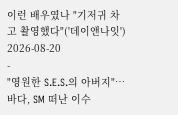이런 배우였나 "기저귀 차고 촬영했다"('데이앤나잇')
2026-08-20
-
"영원한 S.E.S.의 아버지"…바다, SM 떠난 이수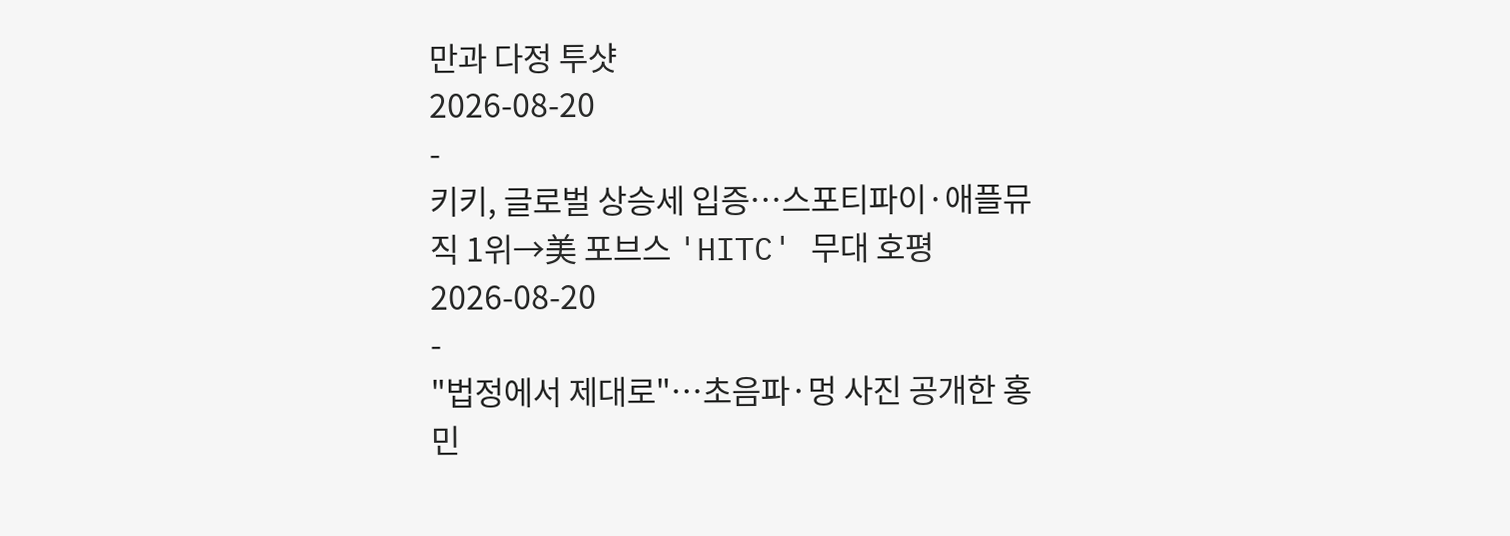만과 다정 투샷
2026-08-20
-
키키, 글로벌 상승세 입증…스포티파이·애플뮤직 1위→美 포브스 'HITC' 무대 호평
2026-08-20
-
"법정에서 제대로"…초음파·멍 사진 공개한 홍민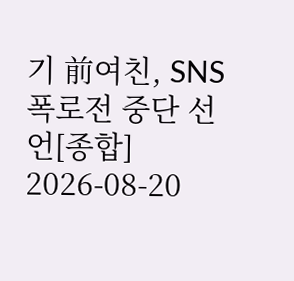기 前여친, SNS 폭로전 중단 선언[종합]
2026-08-20